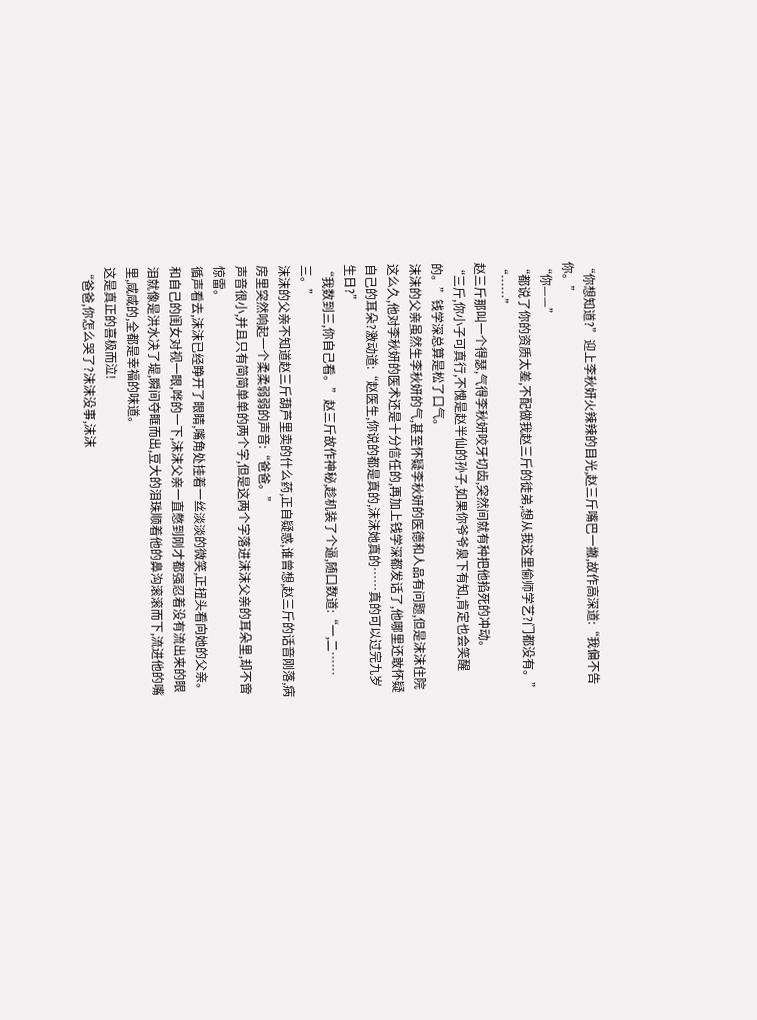“你想知道?”迎上李秋妍火辣辣的目光,赵三斤嘴巴一撇,故作高深道:“我偏不告你。”
“你——”
“都说了你的资质太差,不配做我赵三斤的徒弟,想从我这里偷师学艺?门都没有。”
“……”
赵三斤那叫一个得瑟,气得李秋妍咬牙切齿,突然间就有种把他掐死的冲动。
“三斤,你小子可真行,不愧是赵半仙的孙子,如果你爷爷泉下有知,肯定也会笑醒的。”钱学深总算是松了口气。
沫沫的父亲虽然生李秋妍的气,甚至怀疑李秋妍的医德和人品有问题,但是沫沫住院这么久,他对李秋妍的医术还是十分信任的,再加上钱学深都发话了,他哪里还敢怀疑自己的耳朵?激动道:“赵医生,你说的都是真的,沫沫她真的……真的可以过完九岁生日?”
“我数到三,你自己看。”赵三斤故作神秘,趁机装了个逼,随口数道:“一,二……三。”
沫沫的父亲不知道赵三斤葫芦里卖的什么药,正自疑惑,谁曾想,赵三斤的话音刚落,病房里突然响起一个柔柔弱弱的声音:“爸爸。”
声音很小,并且只有简简单单的两个字,但是这两个字落进沫沫父亲的耳朵里,却不啻惊雷。
循声看去,沫沫已经睁开了眼睛,嘴角处挂着一丝淡淡的微笑,正扭头看向她的父亲。
和自己的闺女对视一眼,哗的一下,沫沫父亲一直憋到刚才都强忍着没有流出来的眼泪就像是洪水决了堤,瞬间夺眶而出,豆大的泪珠顺着他的鼻沟滚滚而下,流进他的嘴里,咸咸的,全都是幸福的味道。
这是真正的喜极而泣!
“爸爸,你怎么哭了?沫沫没事,沫沫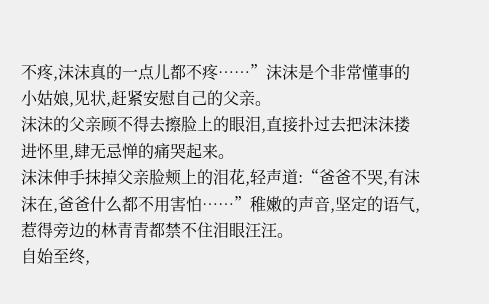不疼,沫沫真的一点儿都不疼……”沫沫是个非常懂事的小姑娘,见状,赶紧安慰自己的父亲。
沫沫的父亲顾不得去擦脸上的眼泪,直接扑过去把沫沫搂进怀里,肆无忌惮的痛哭起来。
沫沫伸手抹掉父亲脸颊上的泪花,轻声道:“爸爸不哭,有沫沫在,爸爸什么都不用害怕……”稚嫩的声音,坚定的语气,惹得旁边的林青青都禁不住泪眼汪汪。
自始至终,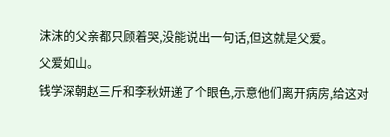沫沫的父亲都只顾着哭,没能说出一句话,但这就是父爱。
父爱如山。
钱学深朝赵三斤和李秋妍递了个眼色,示意他们离开病房,给这对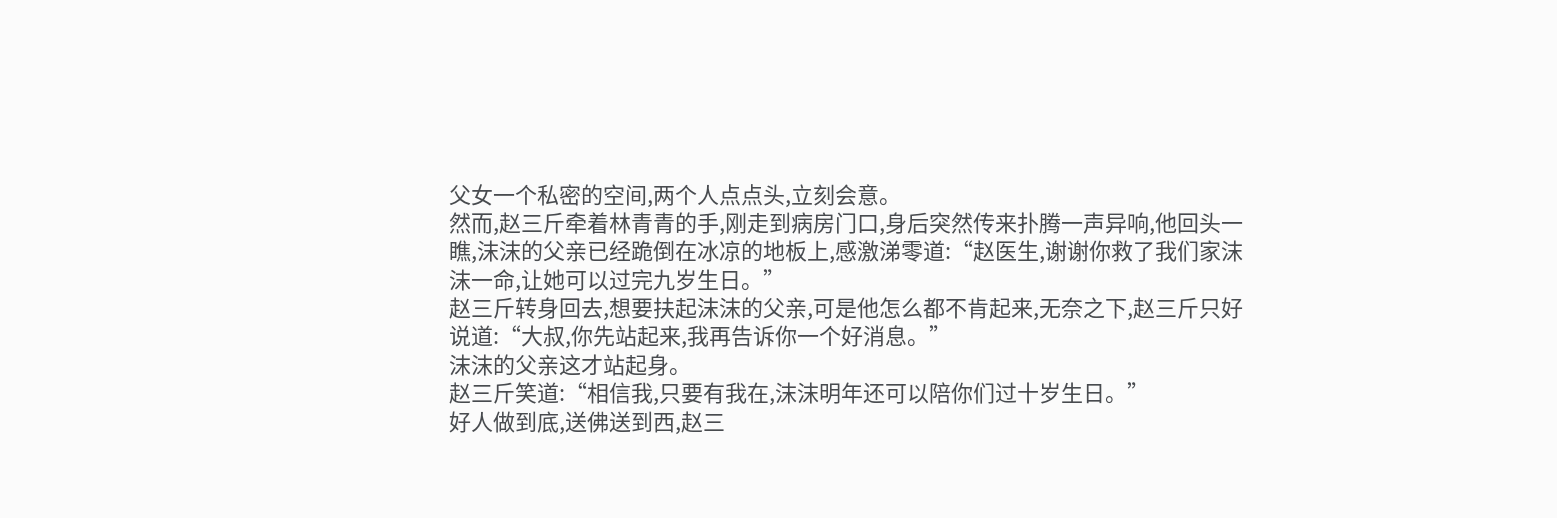父女一个私密的空间,两个人点点头,立刻会意。
然而,赵三斤牵着林青青的手,刚走到病房门口,身后突然传来扑腾一声异响,他回头一瞧,沫沫的父亲已经跪倒在冰凉的地板上,感激涕零道:“赵医生,谢谢你救了我们家沫沫一命,让她可以过完九岁生日。”
赵三斤转身回去,想要扶起沫沫的父亲,可是他怎么都不肯起来,无奈之下,赵三斤只好说道:“大叔,你先站起来,我再告诉你一个好消息。”
沫沫的父亲这才站起身。
赵三斤笑道:“相信我,只要有我在,沫沫明年还可以陪你们过十岁生日。”
好人做到底,送佛送到西,赵三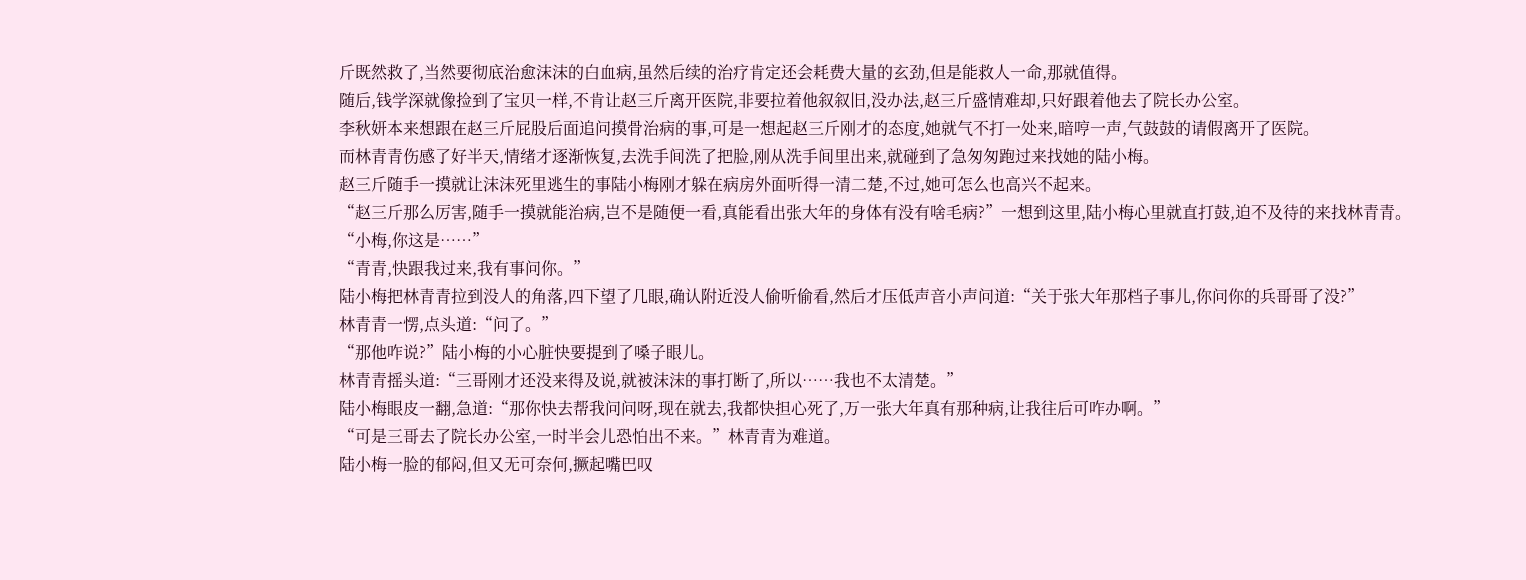斤既然救了,当然要彻底治愈沫沫的白血病,虽然后续的治疗肯定还会耗费大量的玄劲,但是能救人一命,那就值得。
随后,钱学深就像捡到了宝贝一样,不肯让赵三斤离开医院,非要拉着他叙叙旧,没办法,赵三斤盛情难却,只好跟着他去了院长办公室。
李秋妍本来想跟在赵三斤屁股后面追问摸骨治病的事,可是一想起赵三斤刚才的态度,她就气不打一处来,暗哼一声,气鼓鼓的请假离开了医院。
而林青青伤感了好半天,情绪才逐渐恢复,去洗手间洗了把脸,刚从洗手间里出来,就碰到了急匆匆跑过来找她的陆小梅。
赵三斤随手一摸就让沫沫死里逃生的事陆小梅刚才躲在病房外面听得一清二楚,不过,她可怎么也高兴不起来。
“赵三斤那么厉害,随手一摸就能治病,岂不是随便一看,真能看出张大年的身体有没有啥毛病?”一想到这里,陆小梅心里就直打鼓,迫不及待的来找林青青。
“小梅,你这是……”
“青青,快跟我过来,我有事问你。”
陆小梅把林青青拉到没人的角落,四下望了几眼,确认附近没人偷听偷看,然后才压低声音小声问道:“关于张大年那档子事儿,你问你的兵哥哥了没?”
林青青一愣,点头道:“问了。”
“那他咋说?”陆小梅的小心脏快要提到了嗓子眼儿。
林青青摇头道:“三哥刚才还没来得及说,就被沫沫的事打断了,所以……我也不太清楚。”
陆小梅眼皮一翻,急道:“那你快去帮我问问呀,现在就去,我都快担心死了,万一张大年真有那种病,让我往后可咋办啊。”
“可是三哥去了院长办公室,一时半会儿恐怕出不来。”林青青为难道。
陆小梅一脸的郁闷,但又无可奈何,撅起嘴巴叹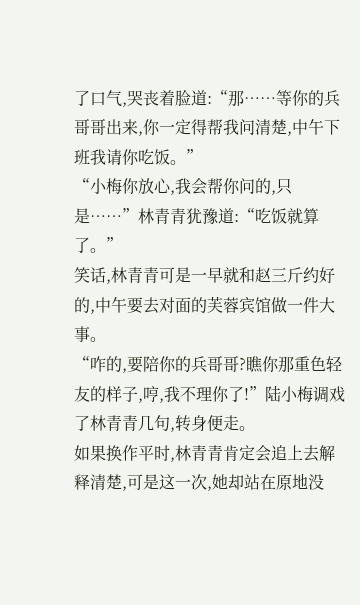了口气,哭丧着脸道:“那……等你的兵哥哥出来,你一定得帮我问清楚,中午下班我请你吃饭。”
“小梅你放心,我会帮你问的,只是……”林青青犹豫道:“吃饭就算了。”
笑话,林青青可是一早就和赵三斤约好的,中午要去对面的芙蓉宾馆做一件大事。
“咋的,要陪你的兵哥哥?瞧你那重色轻友的样子,哼,我不理你了!”陆小梅调戏了林青青几句,转身便走。
如果换作平时,林青青肯定会追上去解释清楚,可是这一次,她却站在原地没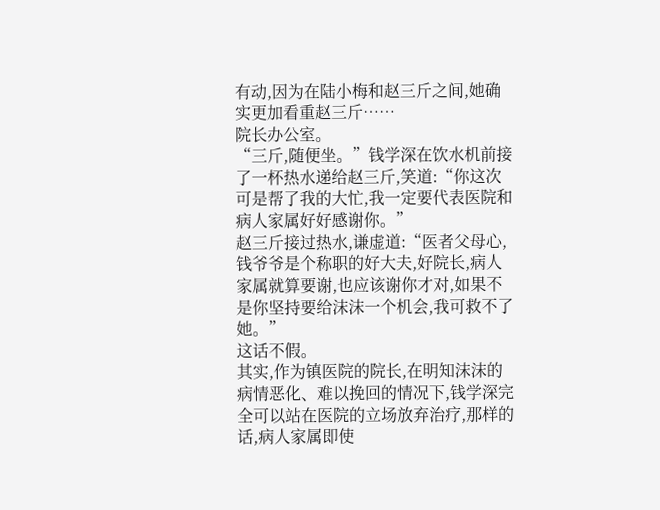有动,因为在陆小梅和赵三斤之间,她确实更加看重赵三斤……
院长办公室。
“三斤,随便坐。”钱学深在饮水机前接了一杯热水递给赵三斤,笑道:“你这次可是帮了我的大忙,我一定要代表医院和病人家属好好感谢你。”
赵三斤接过热水,谦虚道:“医者父母心,钱爷爷是个称职的好大夫,好院长,病人家属就算要谢,也应该谢你才对,如果不是你坚持要给沫沫一个机会,我可救不了她。”
这话不假。
其实,作为镇医院的院长,在明知沫沫的病情恶化、难以挽回的情况下,钱学深完全可以站在医院的立场放弃治疗,那样的话,病人家属即使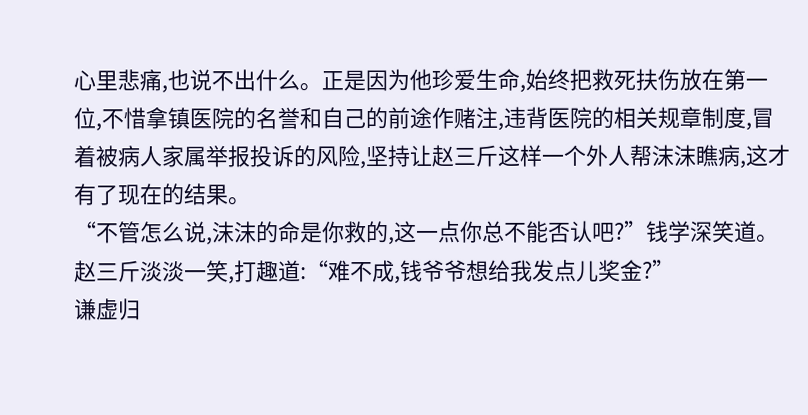心里悲痛,也说不出什么。正是因为他珍爱生命,始终把救死扶伤放在第一位,不惜拿镇医院的名誉和自己的前途作赌注,违背医院的相关规章制度,冒着被病人家属举报投诉的风险,坚持让赵三斤这样一个外人帮沫沫瞧病,这才有了现在的结果。
“不管怎么说,沫沫的命是你救的,这一点你总不能否认吧?”钱学深笑道。
赵三斤淡淡一笑,打趣道:“难不成,钱爷爷想给我发点儿奖金?”
谦虚归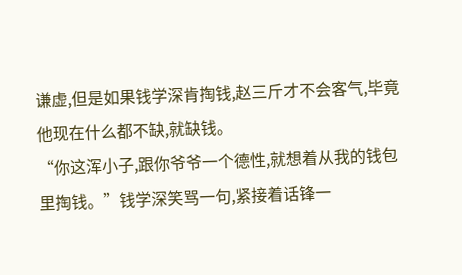谦虚,但是如果钱学深肯掏钱,赵三斤才不会客气,毕竟他现在什么都不缺,就缺钱。
“你这浑小子,跟你爷爷一个德性,就想着从我的钱包里掏钱。”钱学深笑骂一句,紧接着话锋一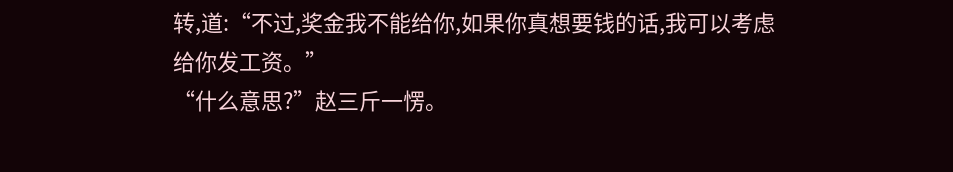转,道:“不过,奖金我不能给你,如果你真想要钱的话,我可以考虑给你发工资。”
“什么意思?”赵三斤一愣。